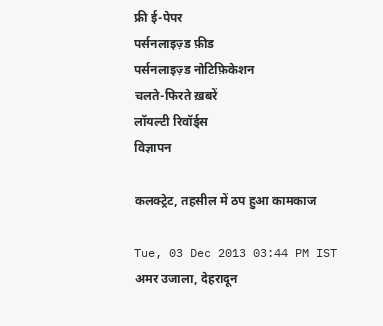फ्री ई-पेपर
पर्सनलाइज़्ड फ़ीड
पर्सनलाइज़्ड नोटिफ़िकेशन
चलते-फिरते ख़बरें
लॉयल्टी रिवॉर्ड्स
विज्ञापन

कलक्ट्रेट, तहसील में ठप हुआ कामकाज

Tue, 03 Dec 2013 03:44 PM IST
अमर उजाला, देहरादून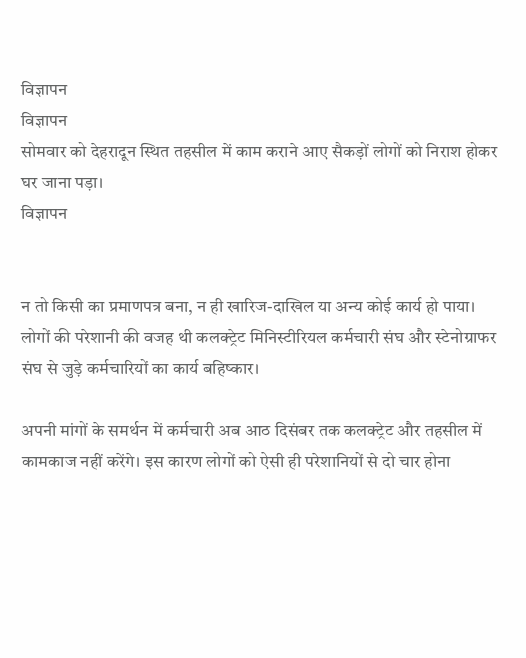विज्ञापन
विज्ञापन
सोमवार को देहरादून स्थित तहसील में काम कराने आए सैकड़ों लोगों को निराश होकर घर जाना पड़ा।
विज्ञापन


न तो किसी का प्रमाणपत्र बना, न ही खारिज-दाखिल या अन्य कोई कार्य हो पाया। लोगों की परेशानी की वजह थी कलक्ट्रेट मिनिस्टीरियल कर्मचारी संघ और स्टेनोग्राफर संघ से जुड़े कर्मचारियों का कार्य बहिष्कार।

अपनी मांगों के समर्थन में कर्मचारी अब आठ दिसंबर तक कलक्ट्रेट और तहसील में कामकाज नहीं करेंगे। इस कारण लोगों को ऐसी ही परेशानियों से दो चार होना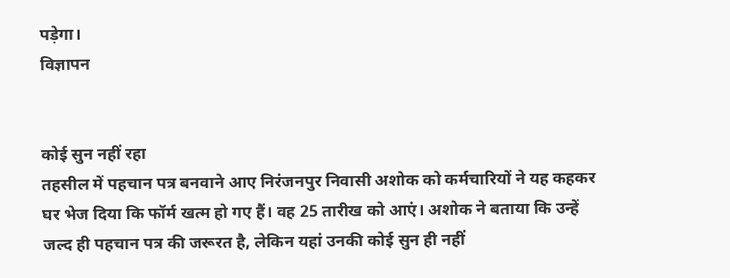पड़ेगा।
विज्ञापन


कोई सुन नहीं रहा
तहसील में पहचान पत्र बनवाने आए निरंजनपुर निवासी अशोक को कर्मचारियों ने यह कहकर घर भेज दिया कि फॉर्म खत्म हो गए हैं। वह 25 तारीख को आएं। अशोक ने बताया कि उन्हें जल्द ही पहचान पत्र की जरूरत है, लेकिन यहां उनकी कोई सुन ही नहीं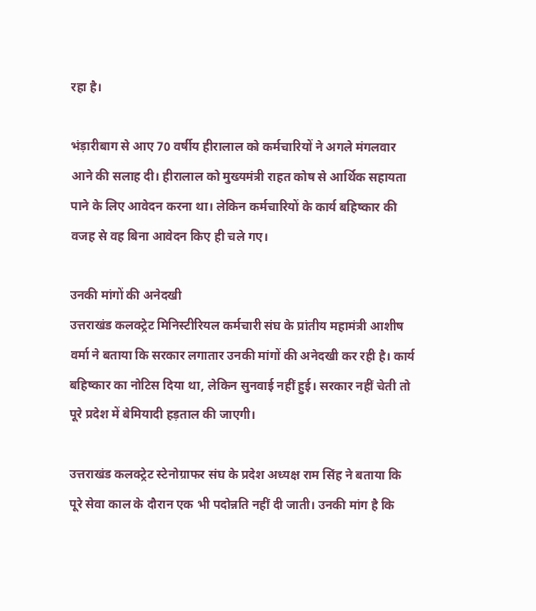रहा है।

भंड़ारीबाग से आए 70 वर्षीय हीरालाल को कर्मचारियों ने अगले मंगलवार आने की सलाह दी। हीरालाल को मुख्यमंत्री राहत कोष से आर्थिक सहायता पाने के लिए आवेदन करना था। लेकिन कर्मचारियों के कार्य बहिष्कार की वजह से वह बिना आवेदन किए ही चले गए।

उनकी मांगों की अनेदखी
उत्तराखंड कलक्ट्रेट मिनिस्टीरियल कर्मचारी संघ के प्रांतीय महामंत्री आशीष वर्मा ने बताया कि सरकार लगातार उनकी मांगों की अनेदखी कर रही है। कार्य बहिष्कार का नोटिस दिया था, लेकिन सुनवाई नहीं हुई। सरकार नहीं चेती तो पूरे प्रदेश में बेमियादी हड़ताल की जाएगी।

उत्तराखंड कलक्ट्रेट स्टेनोग्राफर संघ के प्रदेश अध्यक्ष राम सिंह ने बताया कि पूरे सेवा काल के दौरान एक भी पदोन्नति नहीं दी जाती। उनकी मांग है कि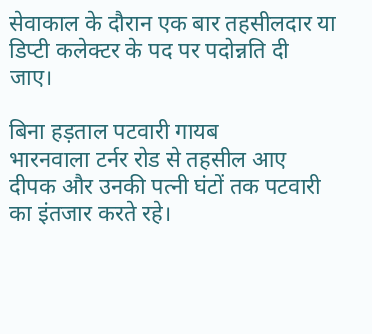सेवाकाल के दौरान एक बार तहसीलदार या डिप्टी कलेक्टर के पद पर पदोन्नति दी जाए।

बिना हड़ताल पटवारी गायब
भारनवाला टर्नर रोड से तहसील आए दीपक और उनकी पत्नी घंटों तक पटवारी का इंतजार करते रहे।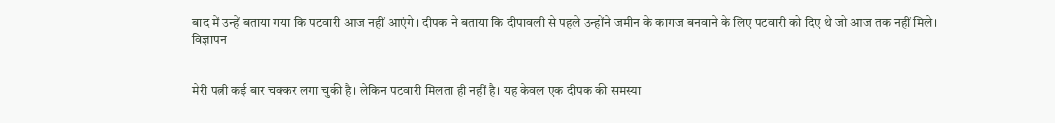बाद में उन्हें बताया गया कि पटवारी आज नहीं आएंगे। दीपक ने बताया कि दीपावली से पहले उन्होंने जमीन के कागज बनवाने के लिए पटवारी को दिए थे जो आज तक नहीं मिले।
विज्ञापन


मेरी पत्नी कई बार चक्कर लगा चुकी है। लेकिन पटवारी मिलता ही नहीं है। यह केवल एक दीपक की समस्या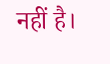नहीं है।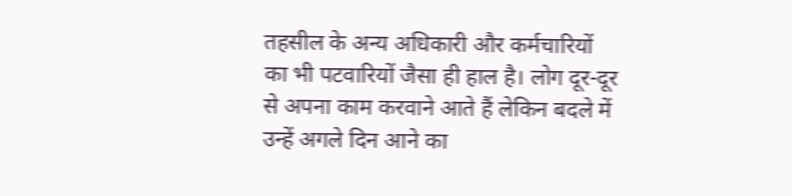तहसील के अन्य अधिकारी और कर्मचारियों का भी पटवारियों जैसा ही हाल है। लोग दूर-दूर से अपना काम करवाने आते हैं लेकिन बदले में उन्हें अगले दिन आने का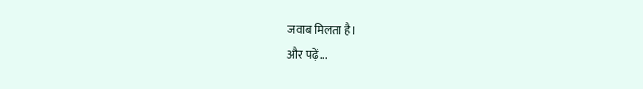जवाब मिलता है।
और पढ़ें...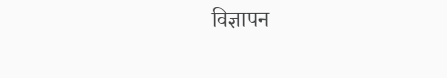विज्ञापन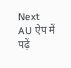Next
AU ऐप में पढ़ें